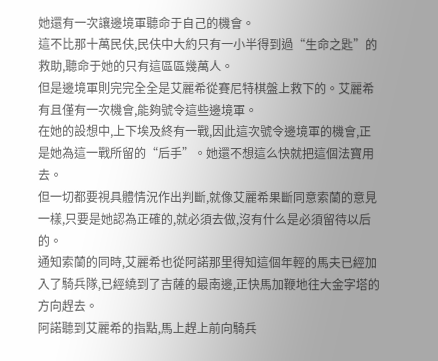她還有一次讓邊境軍聽命于自己的機會。
這不比那十萬民伕,民伕中大約只有一小半得到過“生命之匙”的救助,聽命于她的只有這區區幾萬人。
但是邊境軍則完完全全是艾麗希從賽尼特棋盤上救下的。艾麗希有且僅有一次機會,能夠號令這些邊境軍。
在她的設想中,上下埃及終有一戰,因此這次號令邊境軍的機會,正是她為這一戰所留的“后手”。她還不想這么快就把這個法寶用去。
但一切都要視具體情況作出判斷,就像艾麗希果斷同意索蘭的意見一樣,只要是她認為正確的,就必須去做,沒有什么是必須留待以后的。
通知索蘭的同時,艾麗希也從阿諾那里得知這個年輕的馬夫已經加入了騎兵隊,已經繞到了吉薩的最南邊,正快馬加鞭地往大金字塔的方向趕去。
阿諾聽到艾麗希的指點,馬上趕上前向騎兵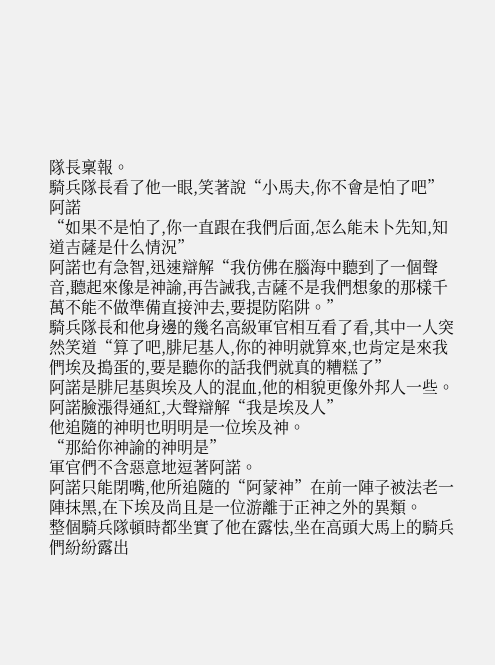隊長稟報。
騎兵隊長看了他一眼,笑著說“小馬夫,你不會是怕了吧”
阿諾
“如果不是怕了,你一直跟在我們后面,怎么能未卜先知,知道吉薩是什么情況”
阿諾也有急智,迅速辯解“我仿佛在腦海中聽到了一個聲音,聽起來像是神諭,再告誡我,吉薩不是我們想象的那樣千萬不能不做準備直接沖去,要提防陷阱。”
騎兵隊長和他身邊的幾名高級軍官相互看了看,其中一人突然笑道“算了吧,腓尼基人,你的神明就算來,也肯定是來我們埃及搗蛋的,要是聽你的話我們就真的糟糕了”
阿諾是腓尼基與埃及人的混血,他的相貌更像外邦人一些。
阿諾臉漲得通紅,大聲辯解“我是埃及人”
他追隨的神明也明明是一位埃及神。
“那給你神諭的神明是”
軍官們不含惡意地逗著阿諾。
阿諾只能閉嘴,他所追隨的“阿蒙神”在前一陣子被法老一陣抹黑,在下埃及尚且是一位游離于正神之外的異類。
整個騎兵隊頓時都坐實了他在露怯,坐在高頭大馬上的騎兵們紛紛露出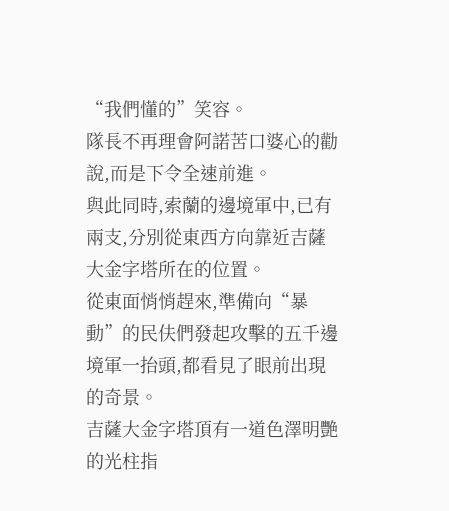“我們懂的”笑容。
隊長不再理會阿諾苦口婆心的勸說,而是下令全速前進。
與此同時,索蘭的邊境軍中,已有兩支,分別從東西方向靠近吉薩大金字塔所在的位置。
從東面悄悄趕來,準備向“暴動”的民伕們發起攻擊的五千邊境軍一抬頭,都看見了眼前出現的奇景。
吉薩大金字塔頂有一道色澤明艷的光柱指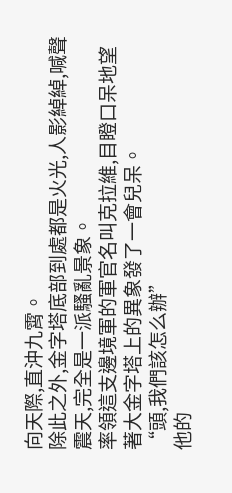向天際,直沖九霄。
除此之外,金字塔底部到處都是火光,人影綽綽,喊聲震天,完全是一派騷亂景象。
率領這支邊境軍的軍官名叫克拉維,目瞪口呆地望著大金字塔上的異象發了一會兒呆。
“頭,我們該怎么辦”
他的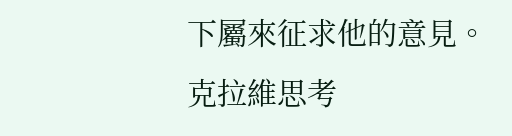下屬來征求他的意見。
克拉維思考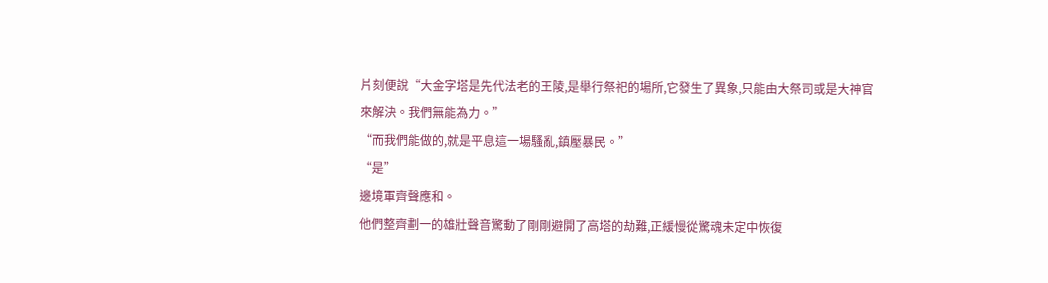片刻便說“大金字塔是先代法老的王陵,是舉行祭祀的場所,它發生了異象,只能由大祭司或是大神官來解決。我們無能為力。”
“而我們能做的,就是平息這一場騷亂,鎮壓暴民。”
“是”
邊境軍齊聲應和。
他們整齊劃一的雄壯聲音驚動了剛剛避開了高塔的劫難,正緩慢從驚魂未定中恢復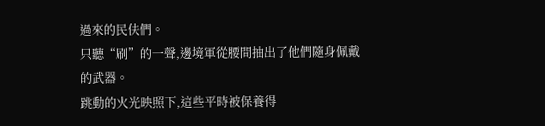過來的民伕們。
只聽“刷”的一聲,邊境軍從腰間抽出了他們隨身佩戴的武器。
跳動的火光映照下,這些平時被保養得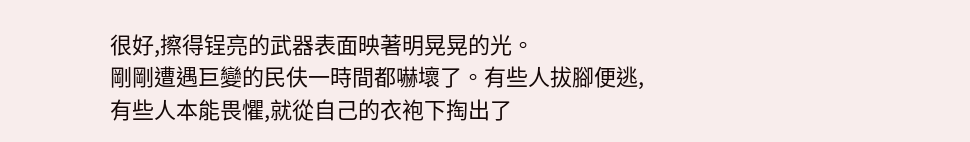很好,擦得锃亮的武器表面映著明晃晃的光。
剛剛遭遇巨變的民伕一時間都嚇壞了。有些人拔腳便逃,有些人本能畏懼,就從自己的衣袍下掏出了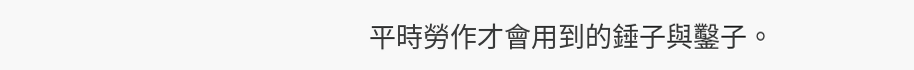平時勞作才會用到的錘子與鑿子。